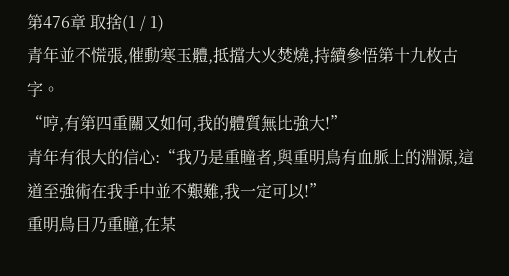第476章 取捨(1 / 1)
青年並不慌張,催動寒玉體,抵擋大火焚燒,持續參悟第十九枚古字。
“哼,有第四重關又如何,我的體質無比強大!”
青年有很大的信心:“我乃是重瞳者,與重明鳥有血脈上的淵源,這道至強術在我手中並不艱難,我一定可以!”
重明鳥目乃重瞳,在某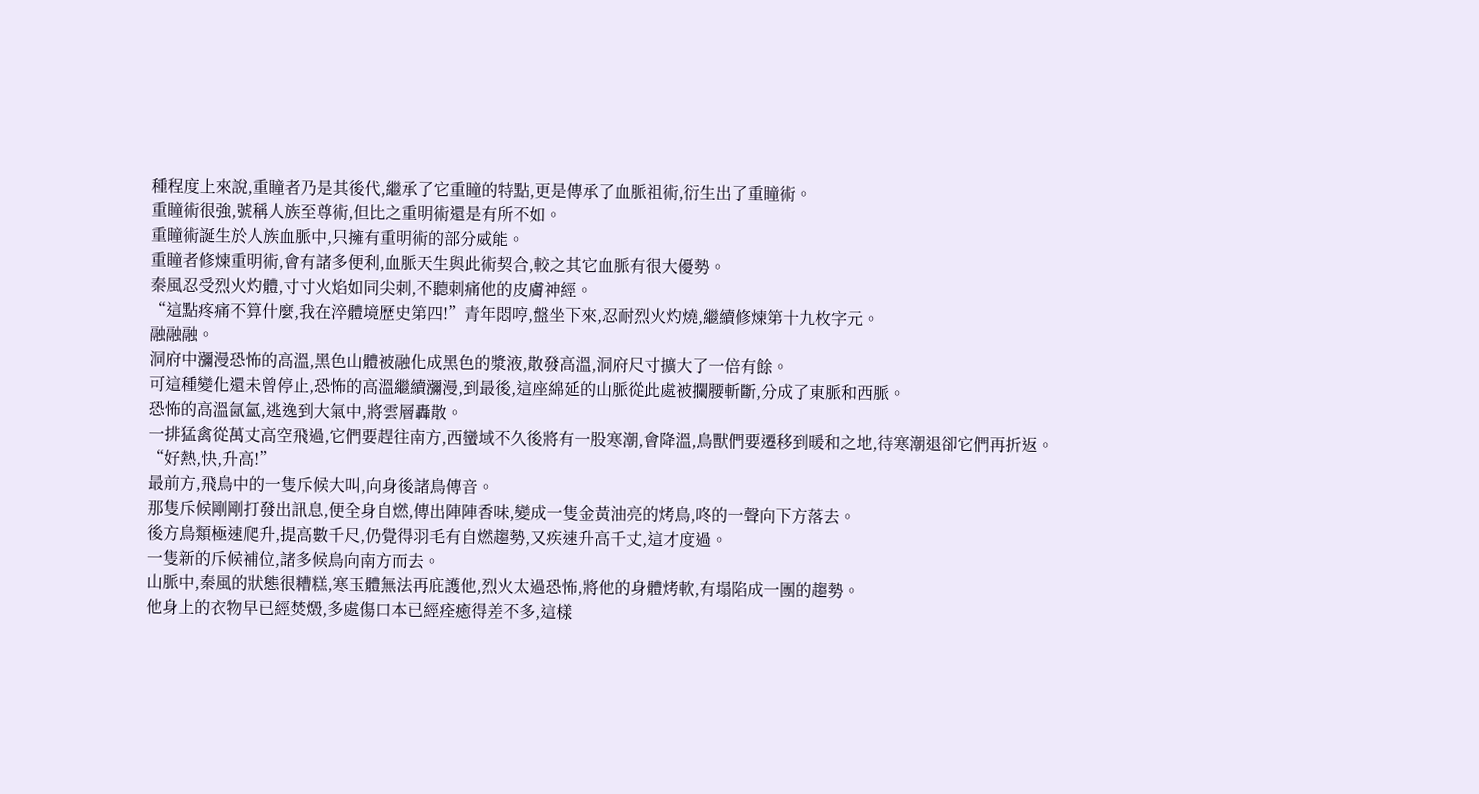種程度上來說,重瞳者乃是其後代,繼承了它重瞳的特點,更是傳承了血脈祖術,衍生出了重瞳術。
重瞳術很強,號稱人族至尊術,但比之重明術還是有所不如。
重瞳術誕生於人族血脈中,只擁有重明術的部分威能。
重瞳者修煉重明術,會有諸多便利,血脈天生與此術契合,較之其它血脈有很大優勢。
秦風忍受烈火灼體,寸寸火焰如同尖刺,不聽刺痛他的皮膚神經。
“這點疼痛不算什麼,我在淬體境歷史第四!”青年悶哼,盤坐下來,忍耐烈火灼燒,繼續修煉第十九枚字元。
融融融。
洞府中瀰漫恐怖的高溫,黑色山體被融化成黑色的漿液,散發高溫,洞府尺寸擴大了一倍有餘。
可這種變化還未曾停止,恐怖的高溫繼續瀰漫,到最後,這座綿延的山脈從此處被攔腰斬斷,分成了東脈和西脈。
恐怖的高溫氤氳,逃逸到大氣中,將雲層轟散。
一排猛禽從萬丈高空飛過,它們要趕往南方,西蠻域不久後將有一股寒潮,會降溫,鳥獸們要遷移到暖和之地,待寒潮退卻它們再折返。
“好熱,快,升高!”
最前方,飛鳥中的一隻斥候大叫,向身後諸鳥傳音。
那隻斥候剛剛打發出訊息,便全身自燃,傳出陣陣香味,變成一隻金黃油亮的烤鳥,咚的一聲向下方落去。
後方鳥類極速爬升,提高數千尺,仍覺得羽毛有自燃趨勢,又疾速升高千丈,這才度過。
一隻新的斥候補位,諸多候鳥向南方而去。
山脈中,秦風的狀態很糟糕,寒玉體無法再庇護他,烈火太過恐怖,將他的身體烤軟,有塌陷成一團的趨勢。
他身上的衣物早已經焚燬,多處傷口本已經痊癒得差不多,這樣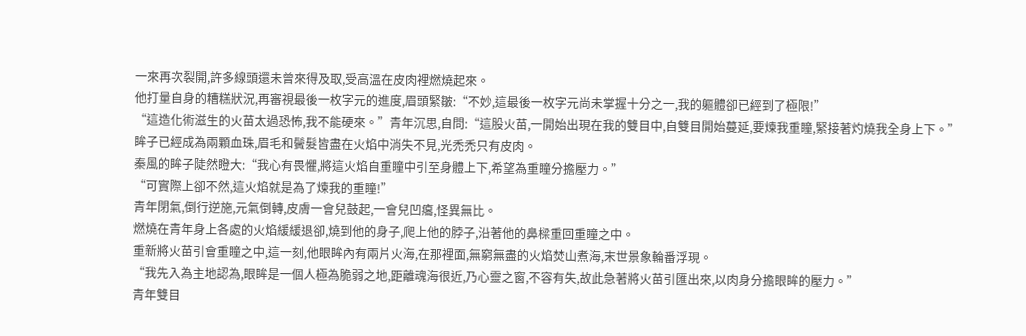一來再次裂開,許多線頭還未曾來得及取,受高溫在皮肉裡燃燒起來。
他打量自身的糟糕狀況,再審視最後一枚字元的進度,眉頭緊皺:“不妙,這最後一枚字元尚未掌握十分之一,我的軀體卻已經到了極限!”
“這造化術滋生的火苗太過恐怖,我不能硬來。”青年沉思,自問:“這股火苗,一開始出現在我的雙目中,自雙目開始蔓延,要煉我重瞳,緊接著灼燒我全身上下。”
眸子已經成為兩顆血珠,眉毛和鬢髮皆盡在火焰中消失不見,光禿禿只有皮肉。
秦風的眸子陡然瞪大:“我心有畏懼,將這火焰自重瞳中引至身體上下,希望為重瞳分擔壓力。”
“可實際上卻不然,這火焰就是為了煉我的重瞳!”
青年閉氣,倒行逆施,元氣倒轉,皮膚一會兒鼓起,一會兒凹癟,怪異無比。
燃燒在青年身上各處的火焰緩緩退卻,燒到他的身子,爬上他的脖子,沿著他的鼻樑重回重瞳之中。
重新將火苗引會重瞳之中,這一刻,他眼眸內有兩片火海,在那裡面,無窮無盡的火焰焚山煮海,末世景象輪番浮現。
“我先入為主地認為,眼眸是一個人極為脆弱之地,距離魂海很近,乃心靈之窗,不容有失,故此急著將火苗引匯出來,以肉身分擔眼眸的壓力。”
青年雙目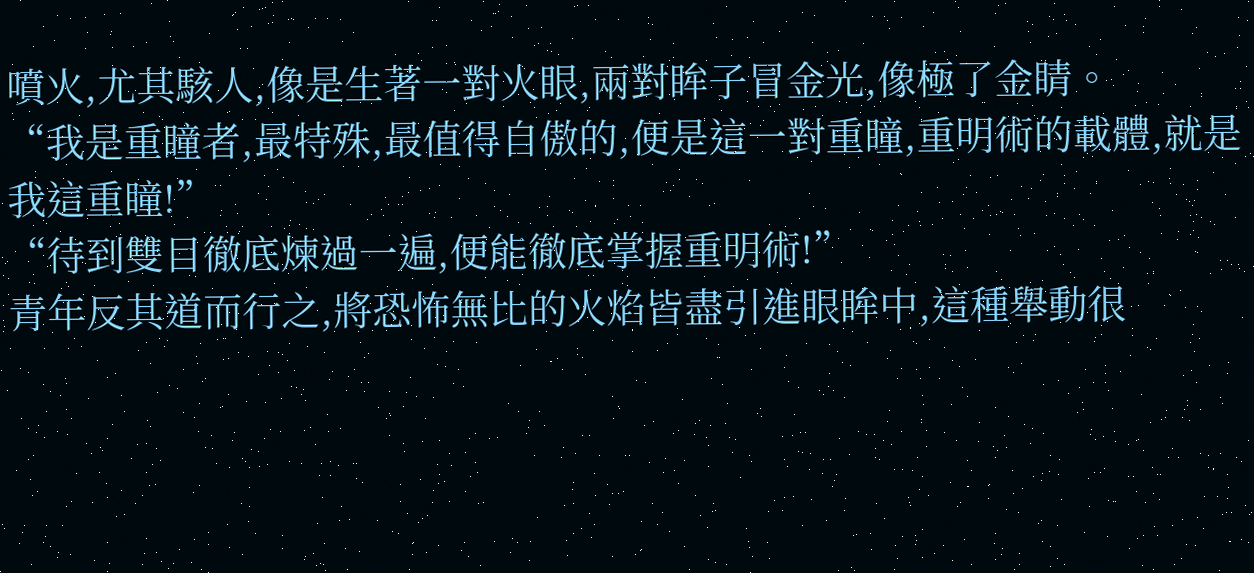噴火,尤其駭人,像是生著一對火眼,兩對眸子冒金光,像極了金睛。
“我是重瞳者,最特殊,最值得自傲的,便是這一對重瞳,重明術的載體,就是我這重瞳!”
“待到雙目徹底煉過一遍,便能徹底掌握重明術!”
青年反其道而行之,將恐怖無比的火焰皆盡引進眼眸中,這種舉動很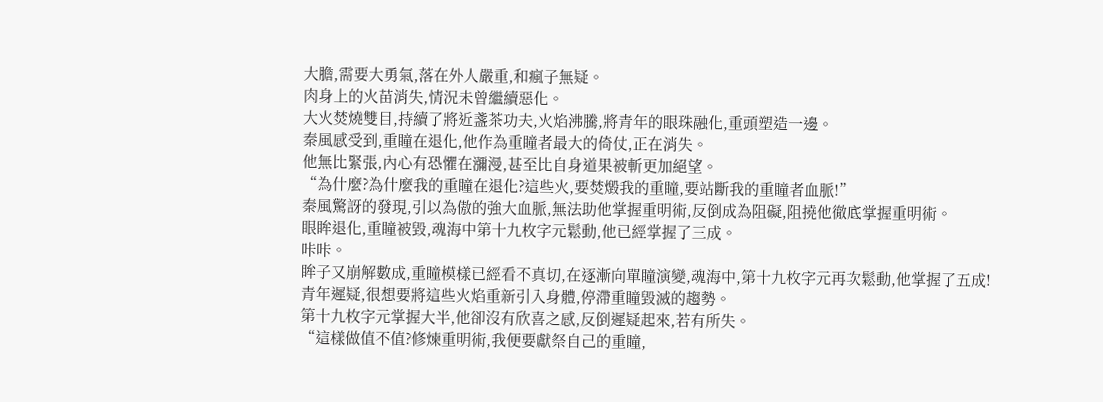大膽,需要大勇氣,落在外人嚴重,和瘋子無疑。
肉身上的火苗消失,情況未曾繼續惡化。
大火焚燒雙目,持續了將近盞茶功夫,火焰沸騰,將青年的眼珠融化,重頭塑造一邊。
秦風感受到,重瞳在退化,他作為重瞳者最大的倚仗,正在消失。
他無比緊張,內心有恐懼在瀰漫,甚至比自身道果被斬更加絕望。
“為什麼?為什麼我的重瞳在退化?這些火,要焚燬我的重瞳,要站斷我的重瞳者血脈!”
秦風驚訝的發現,引以為傲的強大血脈,無法助他掌握重明術,反倒成為阻礙,阻撓他徹底掌握重明術。
眼眸退化,重瞳被毀,魂海中第十九枚字元鬆動,他已經掌握了三成。
咔咔。
眸子又崩解數成,重瞳模樣已經看不真切,在逐漸向單瞳演變,魂海中,第十九枚字元再次鬆動,他掌握了五成!
青年遲疑,很想要將這些火焰重新引入身體,停滯重瞳毀滅的趨勢。
第十九枚字元掌握大半,他卻沒有欣喜之感,反倒遲疑起來,若有所失。
“這樣做值不值?修煉重明術,我便要獻祭自己的重瞳,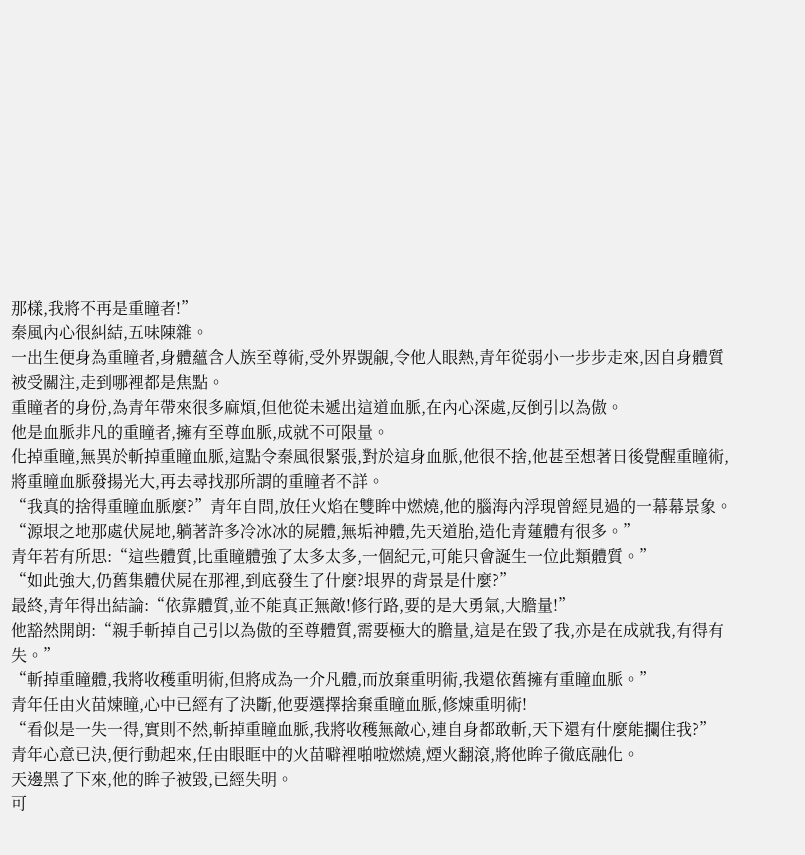那樣,我將不再是重瞳者!”
秦風內心很糾結,五味陳雜。
一出生便身為重瞳者,身體蘊含人族至尊術,受外界覬覦,令他人眼熱,青年從弱小一步步走來,因自身體質被受關注,走到哪裡都是焦點。
重瞳者的身份,為青年帶來很多麻煩,但他從未遞出這道血脈,在內心深處,反倒引以為傲。
他是血脈非凡的重瞳者,擁有至尊血脈,成就不可限量。
化掉重瞳,無異於斬掉重瞳血脈,這點令秦風很緊張,對於這身血脈,他很不捨,他甚至想著日後覺醒重瞳術,將重瞳血脈發揚光大,再去尋找那所謂的重瞳者不詳。
“我真的捨得重瞳血脈麼?”青年自問,放任火焰在雙眸中燃燒,他的腦海內浮現曾經見過的一幕幕景象。
“源垠之地那處伏屍地,躺著許多冷冰冰的屍體,無垢神體,先天道胎,造化青蓮體有很多。”
青年若有所思:“這些體質,比重瞳體強了太多太多,一個紀元,可能只會誕生一位此類體質。”
“如此強大,仍舊集體伏屍在那裡,到底發生了什麼?垠界的背景是什麼?”
最終,青年得出結論:“依靠體質,並不能真正無敵!修行路,要的是大勇氣,大膽量!”
他豁然開朗:“親手斬掉自己引以為傲的至尊體質,需要極大的膽量,這是在毀了我,亦是在成就我,有得有失。”
“斬掉重瞳體,我將收穫重明術,但將成為一介凡體,而放棄重明術,我還依舊擁有重瞳血脈。”
青年任由火苗煉瞳,心中已經有了決斷,他要選擇捨棄重瞳血脈,修煉重明術!
“看似是一失一得,實則不然,斬掉重瞳血脈,我將收穫無敵心,連自身都敢斬,天下還有什麼能攔住我?”
青年心意已決,便行動起來,任由眼眶中的火苗噼裡啪啦燃燒,煙火翻滾,將他眸子徹底融化。
天邊黑了下來,他的眸子被毀,已經失明。
可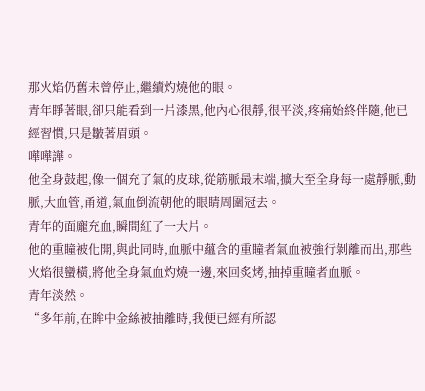那火焰仍舊未曾停止,繼續灼燒他的眼。
青年睜著眼,卻只能看到一片漆黑,他內心很靜,很平淡,疼痛始終伴隨,他已經習慣,只是皺著眉頭。
嘩嘩譁。
他全身鼓起,像一個充了氣的皮球,從筋脈最末端,擴大至全身每一處靜脈,動脈,大血管,甬道,氣血倒流朝他的眼睛周圍冠去。
青年的面龐充血,瞬間紅了一大片。
他的重瞳被化開,與此同時,血脈中蘊含的重瞳者氣血被強行剝離而出,那些火焰很蠻橫,將他全身氣血灼燒一邊,來回炙烤,抽掉重瞳者血脈。
青年淡然。
“多年前,在眸中金絲被抽離時,我便已經有所認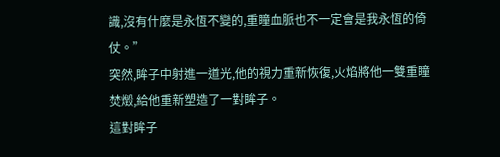識,沒有什麼是永恆不變的,重瞳血脈也不一定會是我永恆的倚仗。”
突然,眸子中射進一道光,他的視力重新恢復,火焰將他一雙重瞳焚燬,給他重新塑造了一對眸子。
這對眸子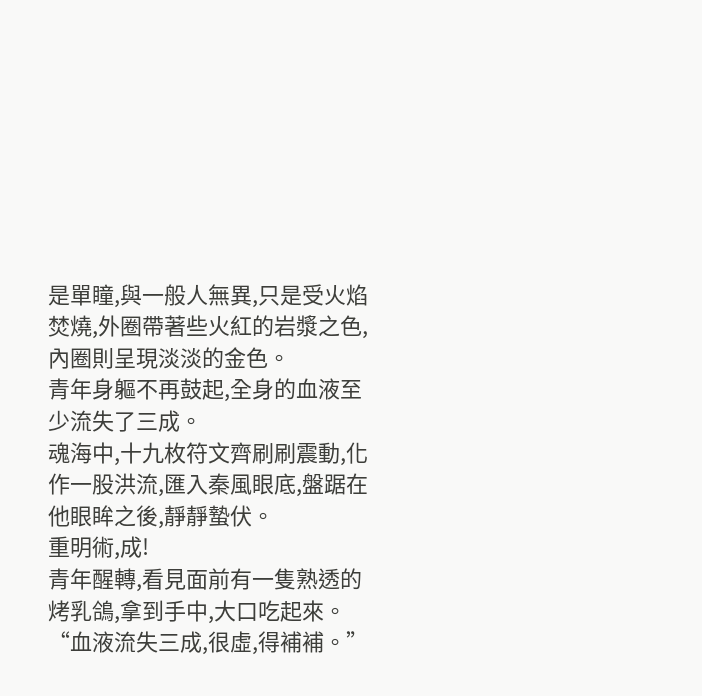是單瞳,與一般人無異,只是受火焰焚燒,外圈帶著些火紅的岩漿之色,內圈則呈現淡淡的金色。
青年身軀不再鼓起,全身的血液至少流失了三成。
魂海中,十九枚符文齊刷刷震動,化作一股洪流,匯入秦風眼底,盤踞在他眼眸之後,靜靜蟄伏。
重明術,成!
青年醒轉,看見面前有一隻熟透的烤乳鴿,拿到手中,大口吃起來。
“血液流失三成,很虛,得補補。”